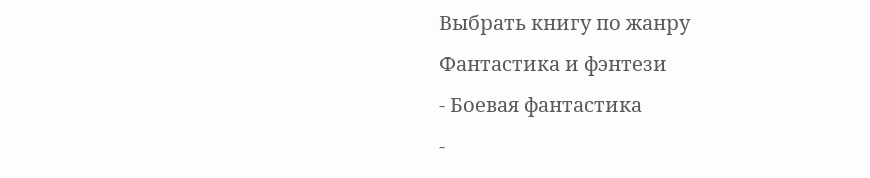Выбрать книгу по жанру
Фантастика и фэнтези
- Боевая фантастика
-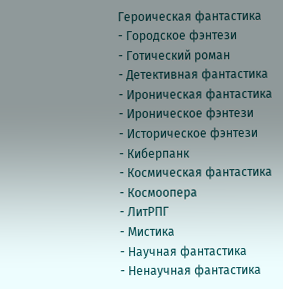Героическая фантастика
- Городское фэнтези
- Готический роман
- Детективная фантастика
- Ироническая фантастика
- Ироническое фэнтези
- Историческое фэнтези
- Киберпанк
- Космическая фантастика
- Космоопера
- ЛитРПГ
- Мистика
- Научная фантастика
- Ненаучная фантастика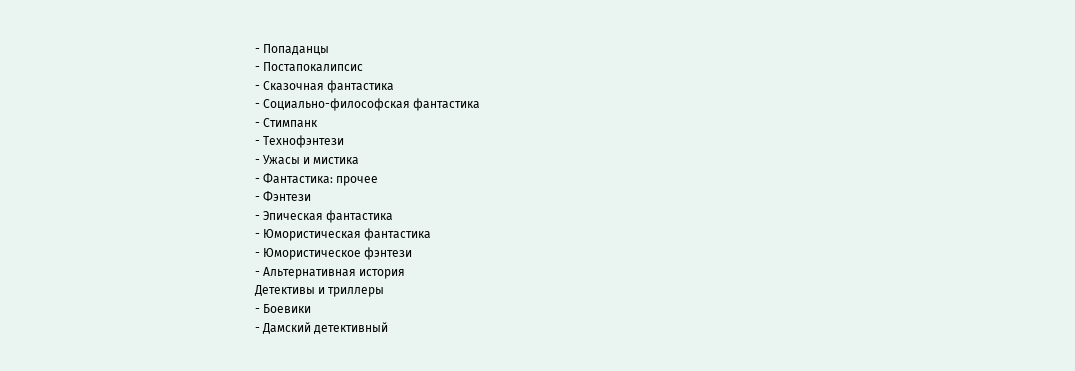- Попаданцы
- Постапокалипсис
- Сказочная фантастика
- Социально-философская фантастика
- Стимпанк
- Технофэнтези
- Ужасы и мистика
- Фантастика: прочее
- Фэнтези
- Эпическая фантастика
- Юмористическая фантастика
- Юмористическое фэнтези
- Альтернативная история
Детективы и триллеры
- Боевики
- Дамский детективный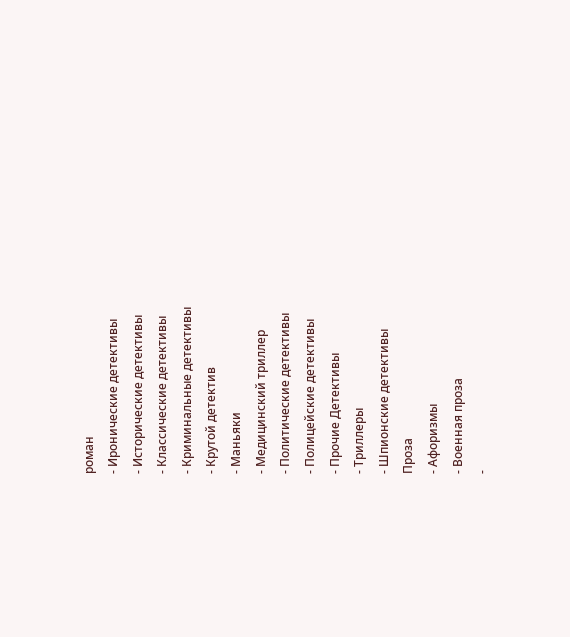роман
- Иронические детективы
- Исторические детективы
- Классические детективы
- Криминальные детективы
- Крутой детектив
- Маньяки
- Медицинский триллер
- Политические детективы
- Полицейские детективы
- Прочие Детективы
- Триллеры
- Шпионские детективы
Проза
- Афоризмы
- Военная проза
-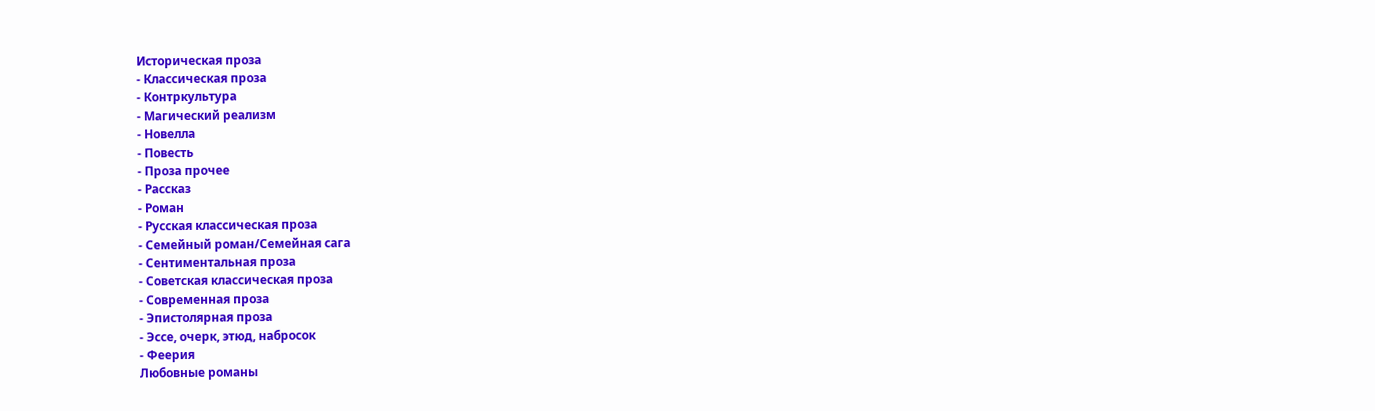Историческая проза
- Классическая проза
- Контркультура
- Магический реализм
- Новелла
- Повесть
- Проза прочее
- Рассказ
- Роман
- Русская классическая проза
- Семейный роман/Семейная сага
- Сентиментальная проза
- Советская классическая проза
- Современная проза
- Эпистолярная проза
- Эссе, очерк, этюд, набросок
- Феерия
Любовные романы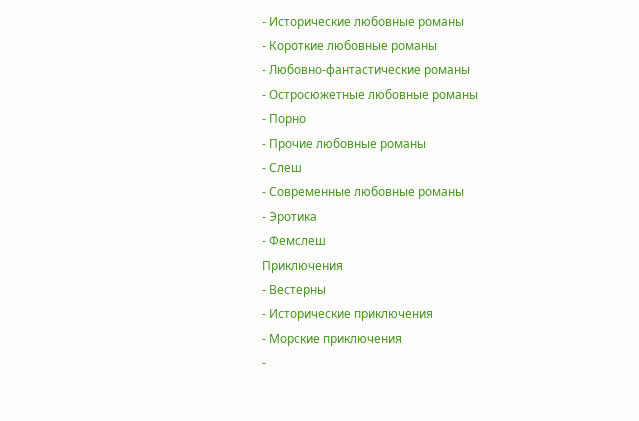- Исторические любовные романы
- Короткие любовные романы
- Любовно-фантастические романы
- Остросюжетные любовные романы
- Порно
- Прочие любовные романы
- Слеш
- Современные любовные романы
- Эротика
- Фемслеш
Приключения
- Вестерны
- Исторические приключения
- Морские приключения
-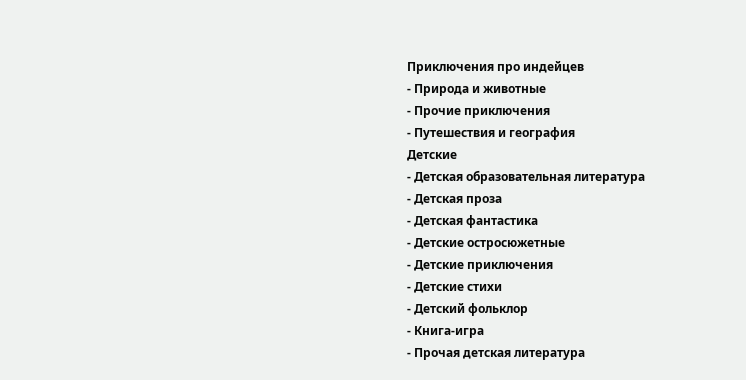Приключения про индейцев
- Природа и животные
- Прочие приключения
- Путешествия и география
Детские
- Детская образовательная литература
- Детская проза
- Детская фантастика
- Детские остросюжетные
- Детские приключения
- Детские стихи
- Детский фольклор
- Книга-игра
- Прочая детская литература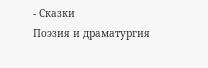- Сказки
Поэзия и драматургия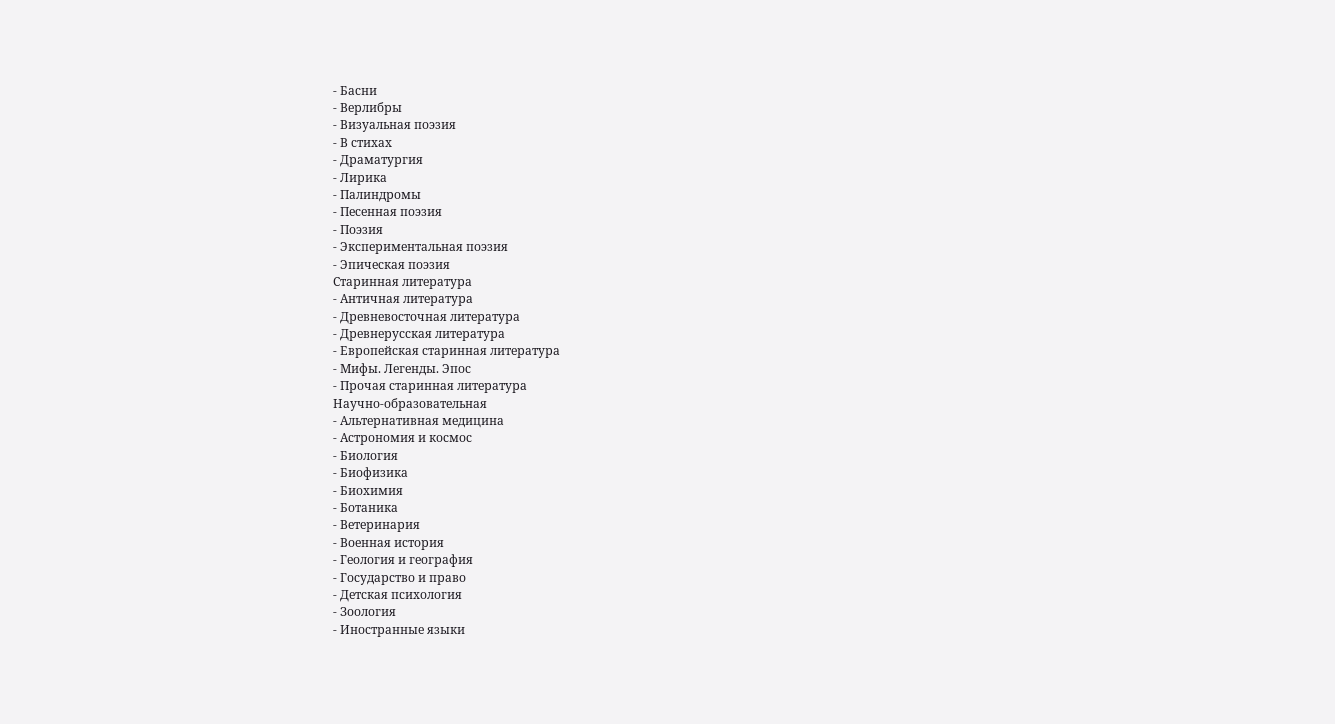- Басни
- Верлибры
- Визуальная поэзия
- В стихах
- Драматургия
- Лирика
- Палиндромы
- Песенная поэзия
- Поэзия
- Экспериментальная поэзия
- Эпическая поэзия
Старинная литература
- Античная литература
- Древневосточная литература
- Древнерусская литература
- Европейская старинная литература
- Мифы. Легенды. Эпос
- Прочая старинная литература
Научно-образовательная
- Альтернативная медицина
- Астрономия и космос
- Биология
- Биофизика
- Биохимия
- Ботаника
- Ветеринария
- Военная история
- Геология и география
- Государство и право
- Детская психология
- Зоология
- Иностранные языки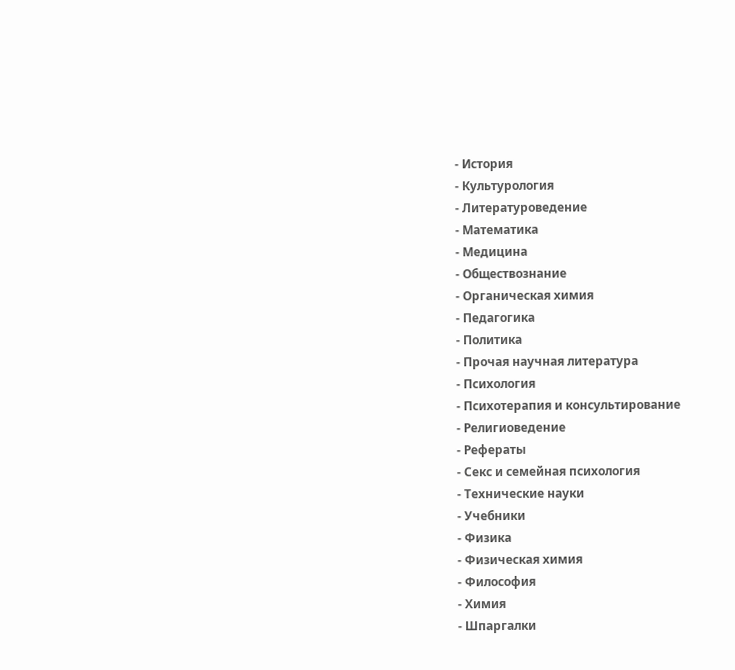- История
- Культурология
- Литературоведение
- Математика
- Медицина
- Обществознание
- Органическая химия
- Педагогика
- Политика
- Прочая научная литература
- Психология
- Психотерапия и консультирование
- Религиоведение
- Рефераты
- Секс и семейная психология
- Технические науки
- Учебники
- Физика
- Физическая химия
- Философия
- Химия
- Шпаргалки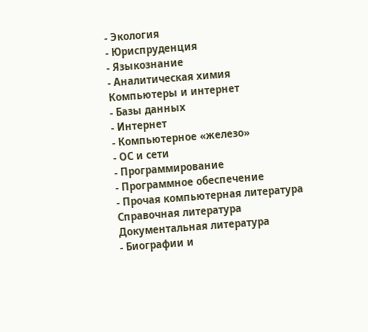- Экология
- Юриспруденция
- Языкознание
- Аналитическая химия
Компьютеры и интернет
- Базы данных
- Интернет
- Компьютерное «железо»
- ОС и сети
- Программирование
- Программное обеспечение
- Прочая компьютерная литература
Справочная литература
Документальная литература
- Биографии и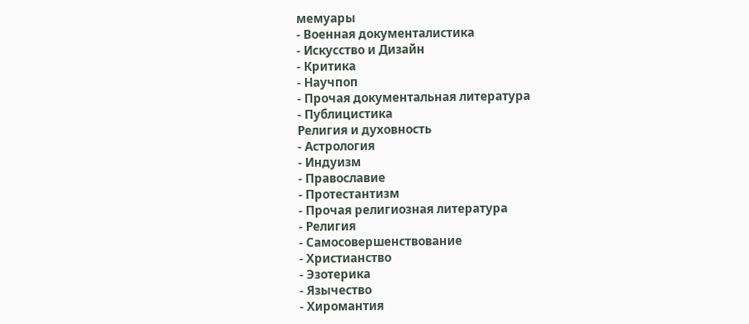мемуары
- Военная документалистика
- Искусство и Дизайн
- Критика
- Научпоп
- Прочая документальная литература
- Публицистика
Религия и духовность
- Астрология
- Индуизм
- Православие
- Протестантизм
- Прочая религиозная литература
- Религия
- Самосовершенствование
- Христианство
- Эзотерика
- Язычество
- Хиромантия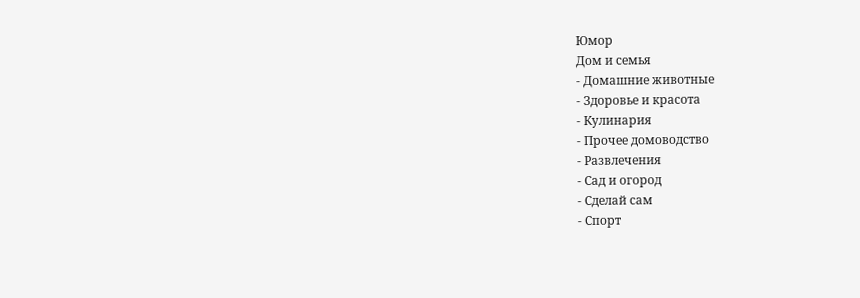Юмор
Дом и семья
- Домашние животные
- Здоровье и красота
- Кулинария
- Прочее домоводство
- Развлечения
- Сад и огород
- Сделай сам
- Спорт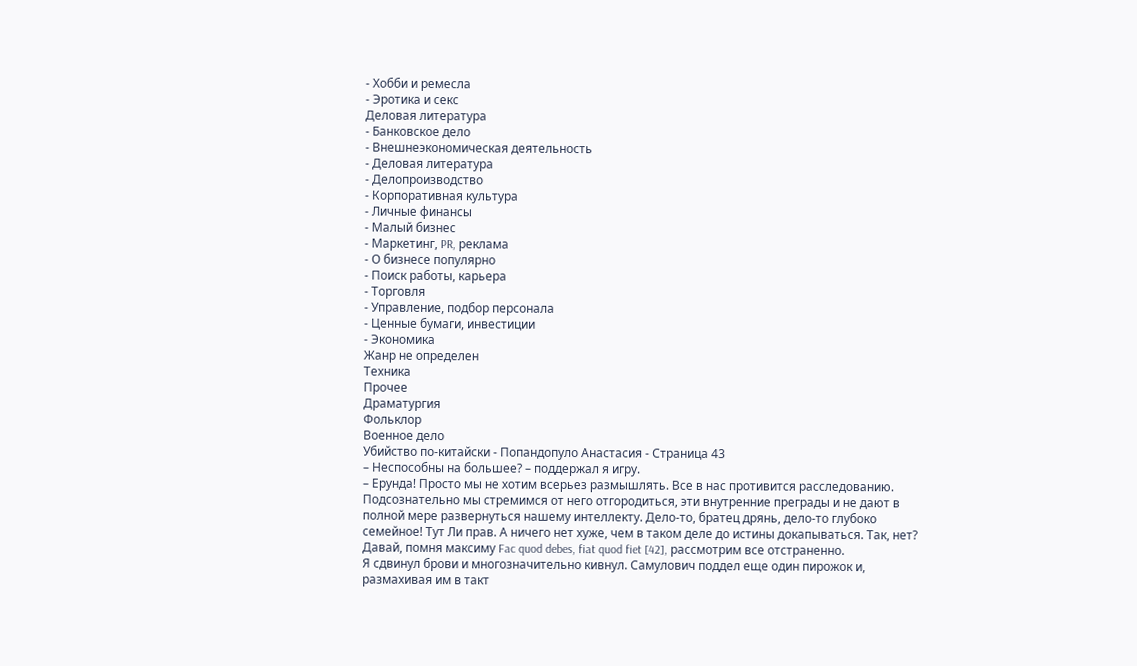- Хобби и ремесла
- Эротика и секс
Деловая литература
- Банковское дело
- Внешнеэкономическая деятельность
- Деловая литература
- Делопроизводство
- Корпоративная культура
- Личные финансы
- Малый бизнес
- Маркетинг, PR, реклама
- О бизнесе популярно
- Поиск работы, карьера
- Торговля
- Управление, подбор персонала
- Ценные бумаги, инвестиции
- Экономика
Жанр не определен
Техника
Прочее
Драматургия
Фольклор
Военное дело
Убийство по-китайски - Попандопуло Анастасия - Страница 43
– Неспособны на большее? – поддержал я игру.
– Ерунда! Просто мы не хотим всерьез размышлять. Все в нас противится расследованию. Подсознательно мы стремимся от него отгородиться, эти внутренние преграды и не дают в полной мере развернуться нашему интеллекту. Дело-то, братец дрянь, дело-то глубоко семейное! Тут Ли прав. А ничего нет хуже, чем в таком деле до истины докапываться. Так, нет? Давай, помня максиму Fac quod debes, fiat quod fiet [42], рассмотрим все отстраненно.
Я сдвинул брови и многозначительно кивнул. Самулович поддел еще один пирожок и, размахивая им в такт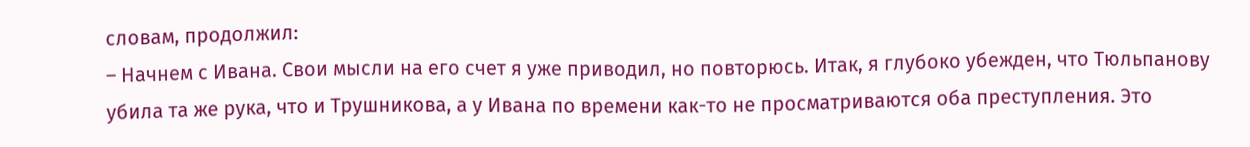словам, продолжил:
– Начнем с Ивана. Свои мысли на его счет я уже приводил, но повторюсь. Итак, я глубоко убежден, что Тюльпанову убила та же рука, что и Трушникова, а у Ивана по времени как-то не просматриваются оба преступления. Это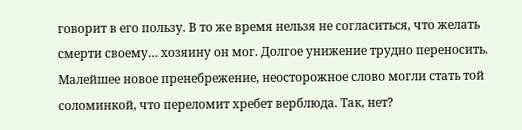говорит в его пользу. В то же время нельзя не согласиться, что желать смерти своему… хозяину он мог. Долгое унижение трудно переносить. Малейшее новое пренебрежение, неосторожное слово могли стать той соломинкой, что переломит хребет верблюда. Так, нет?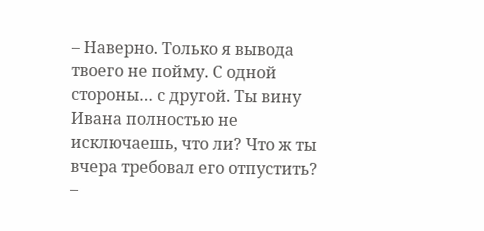– Наверно. Только я вывода твоего не пойму. С одной стороны… с другой. Ты вину Ивана полностью не исключаешь, что ли? Что ж ты вчера требовал его отпустить?
–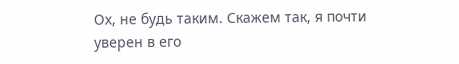Ох, не будь таким. Скажем так, я почти уверен в его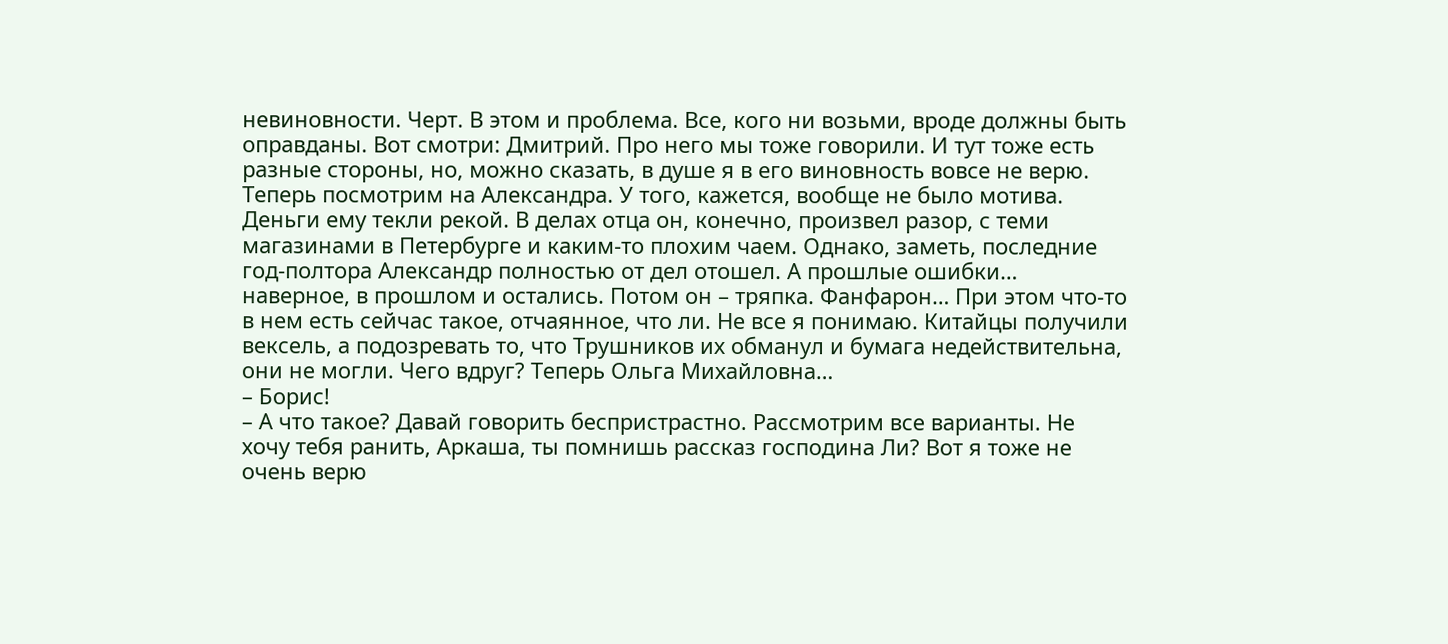невиновности. Черт. В этом и проблема. Все, кого ни возьми, вроде должны быть оправданы. Вот смотри: Дмитрий. Про него мы тоже говорили. И тут тоже есть разные стороны, но, можно сказать, в душе я в его виновность вовсе не верю. Теперь посмотрим на Александра. У того, кажется, вообще не было мотива. Деньги ему текли рекой. В делах отца он, конечно, произвел разор, с теми магазинами в Петербурге и каким-то плохим чаем. Однако, заметь, последние год-полтора Александр полностью от дел отошел. А прошлые ошибки… наверное, в прошлом и остались. Потом он – тряпка. Фанфарон… При этом что-то в нем есть сейчас такое, отчаянное, что ли. Не все я понимаю. Китайцы получили вексель, а подозревать то, что Трушников их обманул и бумага недействительна, они не могли. Чего вдруг? Теперь Ольга Михайловна…
– Борис!
– А что такое? Давай говорить беспристрастно. Рассмотрим все варианты. Не хочу тебя ранить, Аркаша, ты помнишь рассказ господина Ли? Вот я тоже не очень верю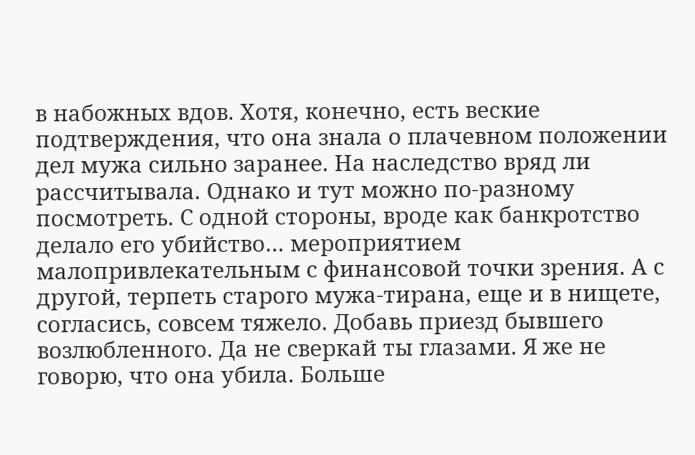в набожных вдов. Хотя, конечно, есть веские подтверждения, что она знала о плачевном положении дел мужа сильно заранее. На наследство вряд ли рассчитывала. Однако и тут можно по-разному посмотреть. С одной стороны, вроде как банкротство делало его убийство… мероприятием малопривлекательным с финансовой точки зрения. А с другой, терпеть старого мужа-тирана, еще и в нищете, согласись, совсем тяжело. Добавь приезд бывшего возлюбленного. Да не сверкай ты глазами. Я же не говорю, что она убила. Больше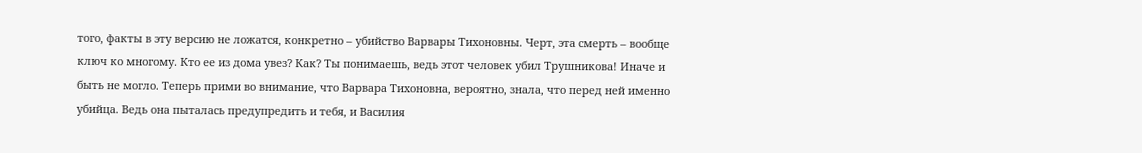того, факты в эту версию не ложатся, конкретно – убийство Варвары Тихоновны. Черт, эта смерть – вообще ключ ко многому. Кто ее из дома увез? Как? Ты понимаешь, ведь этот человек убил Трушникова! Иначе и быть не могло. Теперь прими во внимание, что Варвара Тихоновна, вероятно, знала, что перед ней именно убийца. Ведь она пыталась предупредить и тебя, и Василия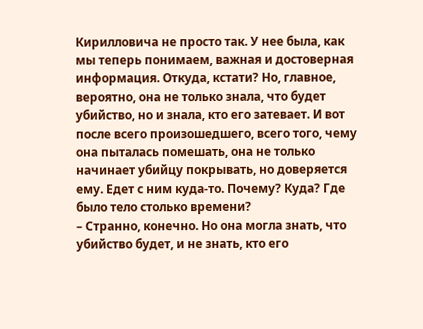Кирилловича не просто так. У нее была, как мы теперь понимаем, важная и достоверная информация. Откуда, кстати? Но, главное, вероятно, она не только знала, что будет убийство, но и знала, кто его затевает. И вот после всего произошедшего, всего того, чему она пыталась помешать, она не только начинает убийцу покрывать, но доверяется ему. Едет с ним куда-то. Почему? Куда? Где было тело столько времени?
– Странно, конечно. Но она могла знать, что убийство будет, и не знать, кто его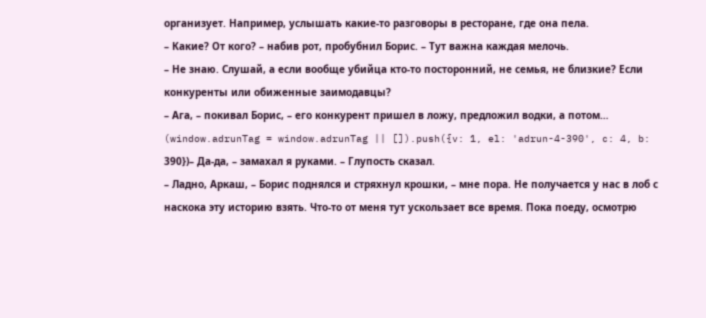организует. Например, услышать какие-то разговоры в ресторане, где она пела.
– Какие? От кого? – набив рот, пробубнил Борис. – Тут важна каждая мелочь.
– Не знаю. Слушай, а если вообще убийца кто-то посторонний, не семья, не близкие? Если конкуренты или обиженные заимодавцы?
– Ага, – покивал Борис, – его конкурент пришел в ложу, предложил водки, а потом…
(window.adrunTag = window.adrunTag || []).push({v: 1, el: 'adrun-4-390', c: 4, b: 390})– Да-да, – замахал я руками. – Глупость сказал.
– Ладно, Аркаш, – Борис поднялся и стряхнул крошки, – мне пора. Не получается у нас в лоб с наскока эту историю взять. Что-то от меня тут ускользает все время. Пока поеду, осмотрю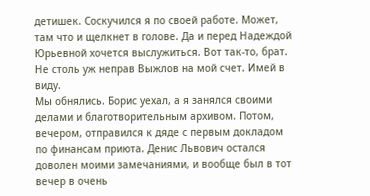детишек. Соскучился я по своей работе. Может, там что и щелкнет в голове. Да и перед Надеждой Юрьевной хочется выслужиться. Вот так-то, брат. Не столь уж неправ Выжлов на мой счет. Имей в виду.
Мы обнялись. Борис уехал, а я занялся своими делами и благотворительным архивом. Потом, вечером, отправился к дяде с первым докладом по финансам приюта. Денис Львович остался доволен моими замечаниями, и вообще был в тот вечер в очень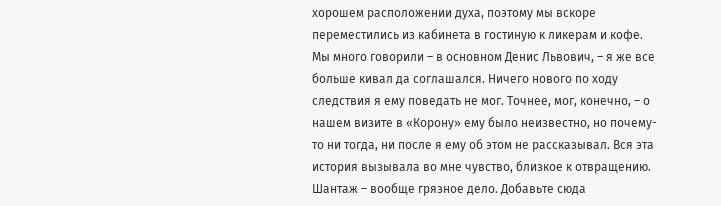хорошем расположении духа, поэтому мы вскоре переместились из кабинета в гостиную к ликерам и кофе. Мы много говорили – в основном Денис Львович, – я же все больше кивал да соглашался. Ничего нового по ходу следствия я ему поведать не мог. Точнее, мог, конечно, – о нашем визите в «Корону» ему было неизвестно, но почему-то ни тогда, ни после я ему об этом не рассказывал. Вся эта история вызывала во мне чувство, близкое к отвращению. Шантаж – вообще грязное дело. Добавьте сюда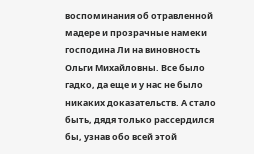воспоминания об отравленной мадере и прозрачные намеки господина Ли на виновность Ольги Михайловны. Все было гадко, да еще и у нас не было никаких доказательств. А стало быть, дядя только рассердился бы, узнав обо всей этой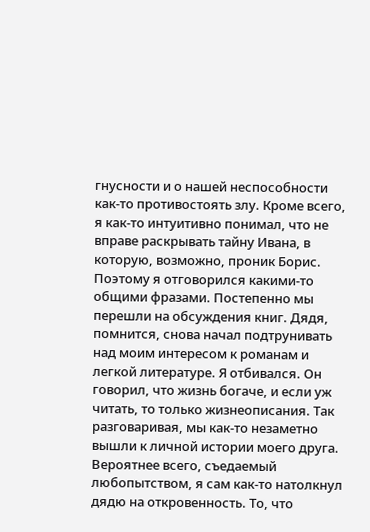гнусности и о нашей неспособности как-то противостоять злу. Кроме всего, я как-то интуитивно понимал, что не вправе раскрывать тайну Ивана, в которую, возможно, проник Борис. Поэтому я отговорился какими-то общими фразами. Постепенно мы перешли на обсуждения книг. Дядя, помнится, снова начал подтрунивать над моим интересом к романам и легкой литературе. Я отбивался. Он говорил, что жизнь богаче, и если уж читать, то только жизнеописания. Так разговаривая, мы как-то незаметно вышли к личной истории моего друга. Вероятнее всего, съедаемый любопытством, я сам как-то натолкнул дядю на откровенность. То, что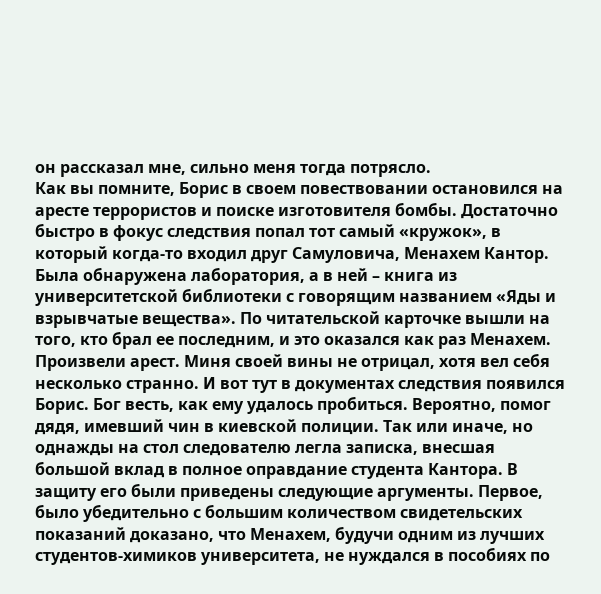он рассказал мне, сильно меня тогда потрясло.
Как вы помните, Борис в своем повествовании остановился на аресте террористов и поиске изготовителя бомбы. Достаточно быстро в фокус следствия попал тот самый «кружок», в который когда-то входил друг Самуловича, Менахем Кантор. Была обнаружена лаборатория, а в ней – книга из университетской библиотеки с говорящим названием «Яды и взрывчатые вещества». По читательской карточке вышли на того, кто брал ее последним, и это оказался как раз Менахем. Произвели арест. Миня своей вины не отрицал, хотя вел себя несколько странно. И вот тут в документах следствия появился Борис. Бог весть, как ему удалось пробиться. Вероятно, помог дядя, имевший чин в киевской полиции. Так или иначе, но однажды на стол следователю легла записка, внесшая большой вклад в полное оправдание студента Кантора. В защиту его были приведены следующие аргументы. Первое, было убедительно с большим количеством свидетельских показаний доказано, что Менахем, будучи одним из лучших студентов-химиков университета, не нуждался в пособиях по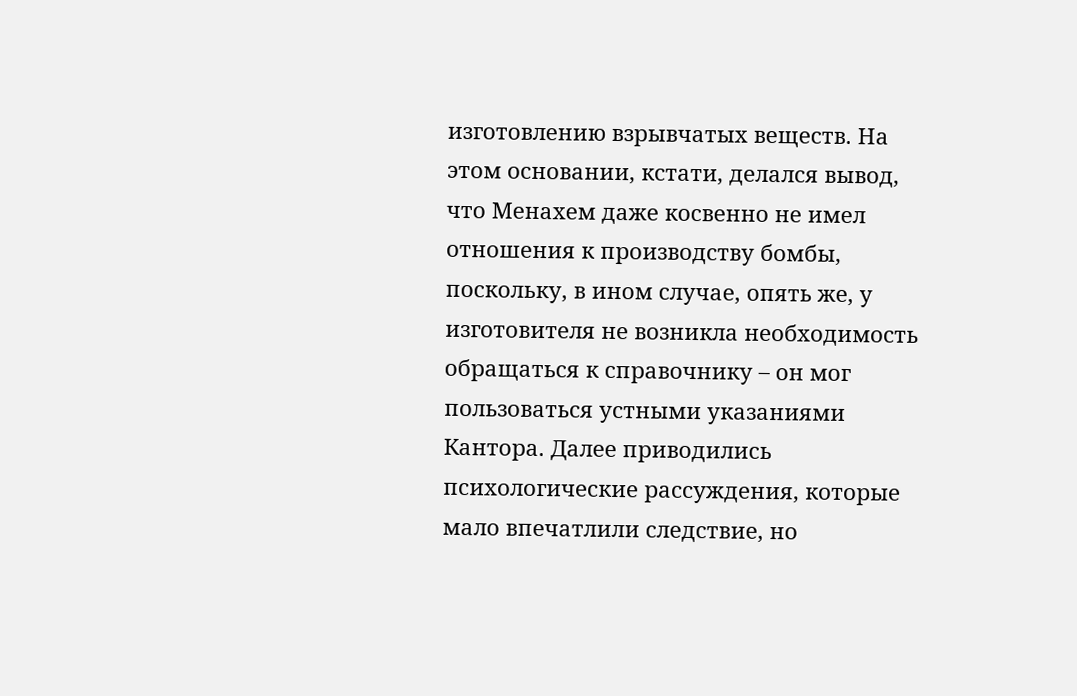изготовлению взрывчатых веществ. На этом основании, кстати, делался вывод, что Менахем даже косвенно не имел отношения к производству бомбы, поскольку, в ином случае, опять же, у изготовителя не возникла необходимость обращаться к справочнику – он мог пользоваться устными указаниями Кантора. Далее приводились психологические рассуждения, которые мало впечатлили следствие, но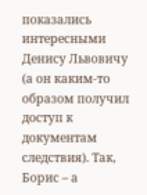показались интересными Денису Львовичу (а он каким-то образом получил доступ к документам следствия). Так, Борис – а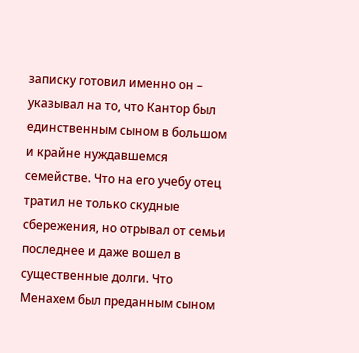записку готовил именно он – указывал на то, что Кантор был единственным сыном в большом и крайне нуждавшемся семействе. Что на его учебу отец тратил не только скудные сбережения, но отрывал от семьи последнее и даже вошел в существенные долги. Что Менахем был преданным сыном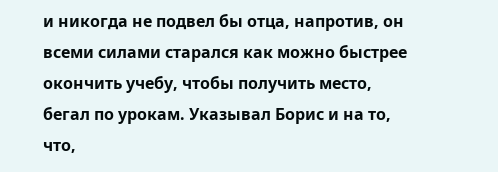и никогда не подвел бы отца, напротив, он всеми силами старался как можно быстрее окончить учебу, чтобы получить место, бегал по урокам. Указывал Борис и на то, что,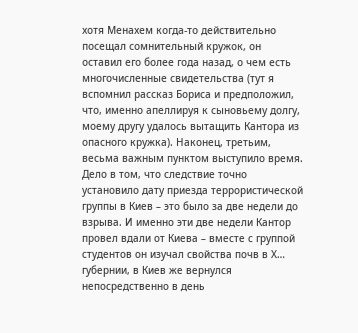хотя Менахем когда-то действительно посещал сомнительный кружок, он оставил его более года назад, о чем есть многочисленные свидетельства (тут я вспомнил рассказ Бориса и предположил, что, именно апеллируя к сыновьему долгу, моему другу удалось вытащить Кантора из опасного кружка). Наконец, третьим, весьма важным пунктом выступило время. Дело в том, что следствие точно установило дату приезда террористической группы в Киев – это было за две недели до взрыва. И именно эти две недели Кантор провел вдали от Киева – вместе с группой студентов он изучал свойства почв в Х… губернии, в Киев же вернулся непосредственно в день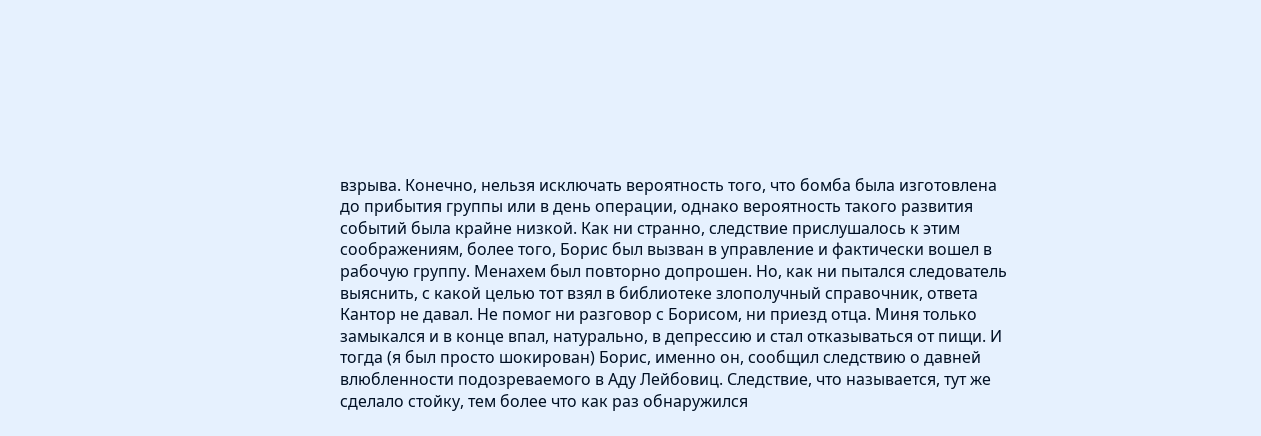взрыва. Конечно, нельзя исключать вероятность того, что бомба была изготовлена до прибытия группы или в день операции, однако вероятность такого развития событий была крайне низкой. Как ни странно, следствие прислушалось к этим соображениям, более того, Борис был вызван в управление и фактически вошел в рабочую группу. Менахем был повторно допрошен. Но, как ни пытался следователь выяснить, с какой целью тот взял в библиотеке злополучный справочник, ответа Кантор не давал. Не помог ни разговор с Борисом, ни приезд отца. Миня только замыкался и в конце впал, натурально, в депрессию и стал отказываться от пищи. И тогда (я был просто шокирован) Борис, именно он, сообщил следствию о давней влюбленности подозреваемого в Аду Лейбовиц. Следствие, что называется, тут же сделало стойку, тем более что как раз обнаружился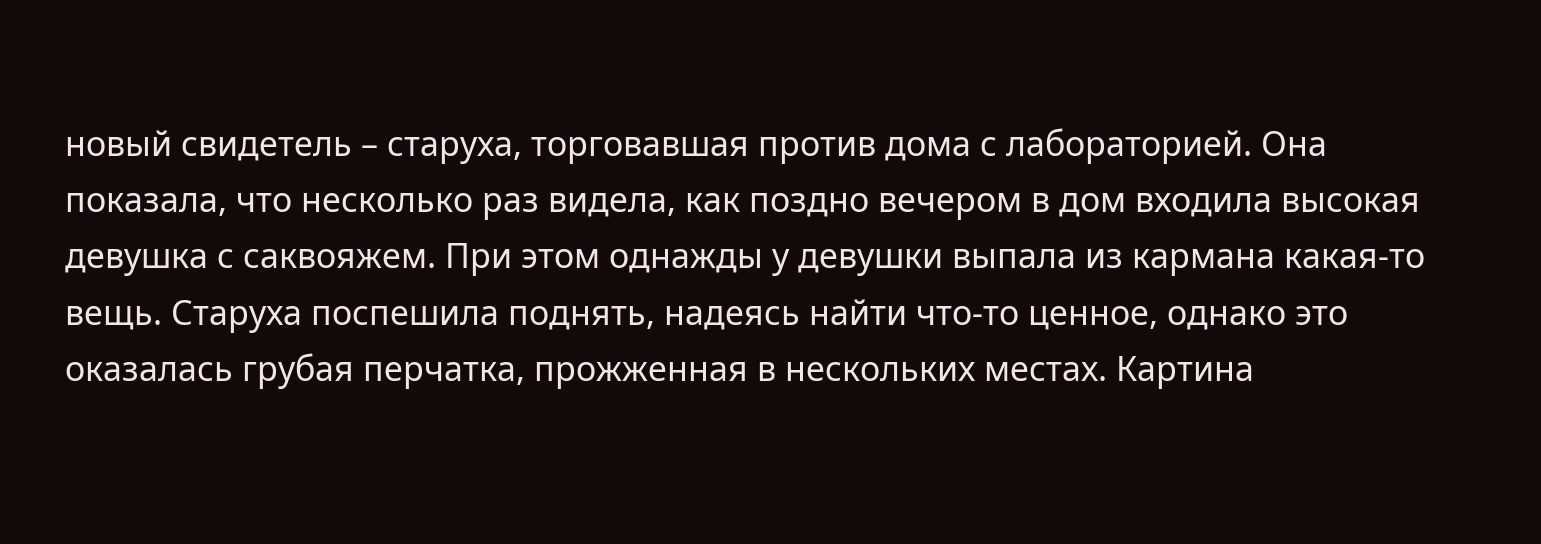новый свидетель – старуха, торговавшая против дома с лабораторией. Она показала, что несколько раз видела, как поздно вечером в дом входила высокая девушка с саквояжем. При этом однажды у девушки выпала из кармана какая-то вещь. Старуха поспешила поднять, надеясь найти что-то ценное, однако это оказалась грубая перчатка, прожженная в нескольких местах. Картина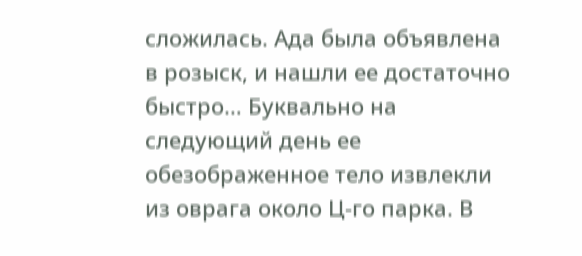сложилась. Ада была объявлена в розыск, и нашли ее достаточно быстро… Буквально на следующий день ее обезображенное тело извлекли из оврага около Ц-го парка. В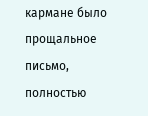кармане было прощальное письмо, полностью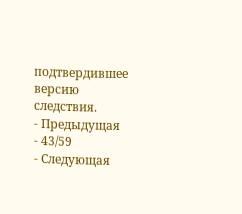подтвердившее версию следствия.
- Предыдущая
- 43/59
- Следующая